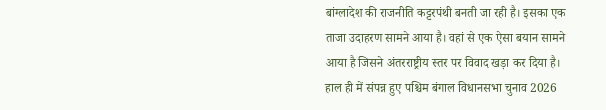बांग्लादेश की राजनीति कट्टरपंथी बनती जा रही है। इसका एक ताजा उदाहरण सामने आया है। वहां से एक ऐसा बयान सामने आया है जिसने अंतरराष्ट्रीय स्तर पर विवाद खड़ा कर दिया है। हाल ही में संपन्न हुए पश्चिम बंगाल विधानसभा चुनाव 2026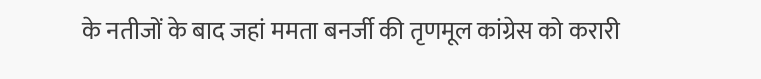के नतीजों के बाद जहां ममता बनर्जी की तृणमूल कांग्रेस को करारी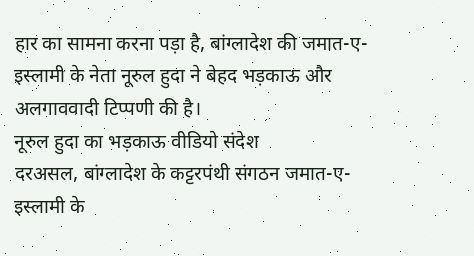हार का सामना करना पड़ा है, बांग्लादेश की जमात-ए-इस्लामी के नेता नूरुल हुदा ने बेहद भड़काऊ और अलगाववादी टिप्पणी की है।
नूरुल हुदा का भड़काऊ वीडियो संदेश
दरअसल, बांग्लादेश के कट्टरपंथी संगठन जमात-ए-इस्लामी के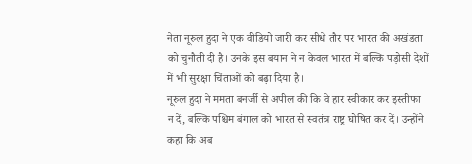नेता नूरुल हुदा ने एक वीडियो जारी कर सीधे तौर पर भारत की अखंडता को चुनौती दी है। उनके इस बयान ने न केवल भारत में बल्कि पड़ोसी देशों में भी सुरक्षा चिंताओं को बढ़ा दिया है।
नूरुल हुदा ने ममता बनर्जी से अपील की कि वे हार स्वीकार कर इस्तीफा न दें, बल्कि पश्चिम बंगाल को भारत से स्वतंत्र राष्ट्र घोषित कर दें। उन्होंने कहा कि अब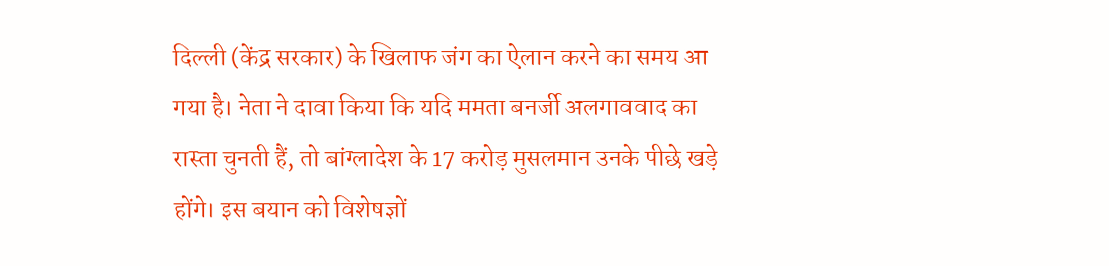दिल्ली (केंद्र सरकार) के खिलाफ जंग का ऐलान करने का समय आ गया है। नेता ने दावा किया कि यदि ममता बनर्जी अलगाववाद का रास्ता चुनती हैं, तो बांग्लादेश के 17 करोड़ मुसलमान उनके पीछे खड़े होंगे। इस बयान को विशेषज्ञों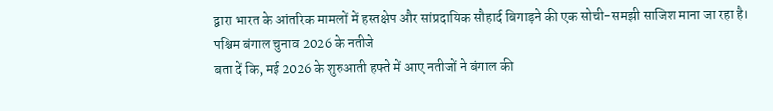द्वारा भारत के आंतरिक मामलों में हस्तक्षेप और सांप्रदायिक सौहार्द बिगाड़ने की एक सोची-समझी साजिश माना जा रहा है।
पश्चिम बंगाल चुनाव 2026 के नतीजे
बता दें कि, मई 2026 के शुरुआती हफ्ते में आए नतीजों ने बंगाल की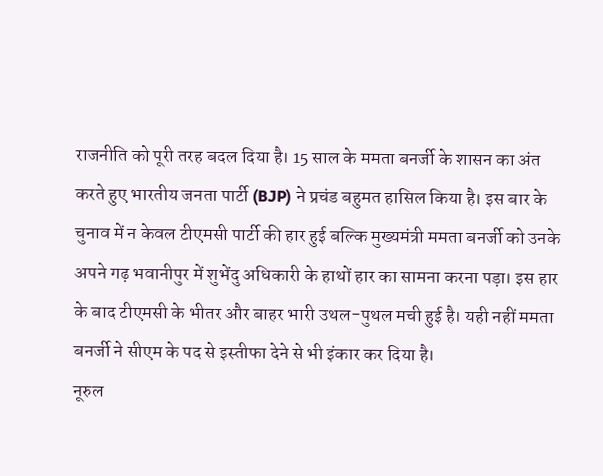राजनीति को पूरी तरह बदल दिया है। 15 साल के ममता बनर्जी के शासन का अंत करते हुए भारतीय जनता पार्टी (BJP) ने प्रचंड बहुमत हासिल किया है। इस बार के चुनाव में न केवल टीएमसी पार्टी की हार हुई बल्कि मुख्यमंत्री ममता बनर्जी को उनके अपने गढ़ भवानीपुर में शुभेंदु अधिकारी के हाथों हार का सामना करना पड़ा। इस हार के बाद टीएमसी के भीतर और बाहर भारी उथल-पुथल मची हुई है। यही नहीं ममता बनर्जी ने सीएम के पद से इस्तीफा देने से भी इंकार कर दिया है।
नूरुल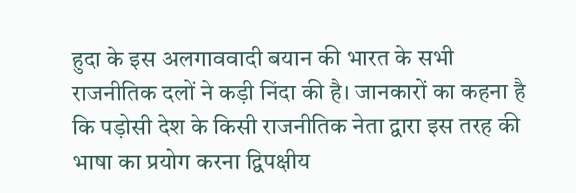हुदा के इस अलगाववादी बयान की भारत के सभी राजनीतिक दलों ने कड़ी निंदा की है। जानकारों का कहना है कि पड़ोसी देश के किसी राजनीतिक नेता द्वारा इस तरह की भाषा का प्रयोग करना द्विपक्षीय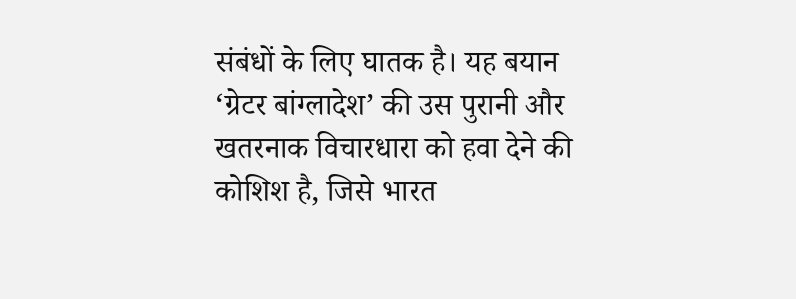संबंधों के लिए घातक है। यह बयान ‘ग्रेटर बांग्लादेश’ की उस पुरानी और खतरनाक विचारधारा को हवा देने की कोशिश है, जिसे भारत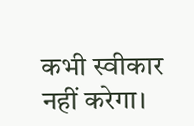कभी स्वीकार नहीं करेगा।